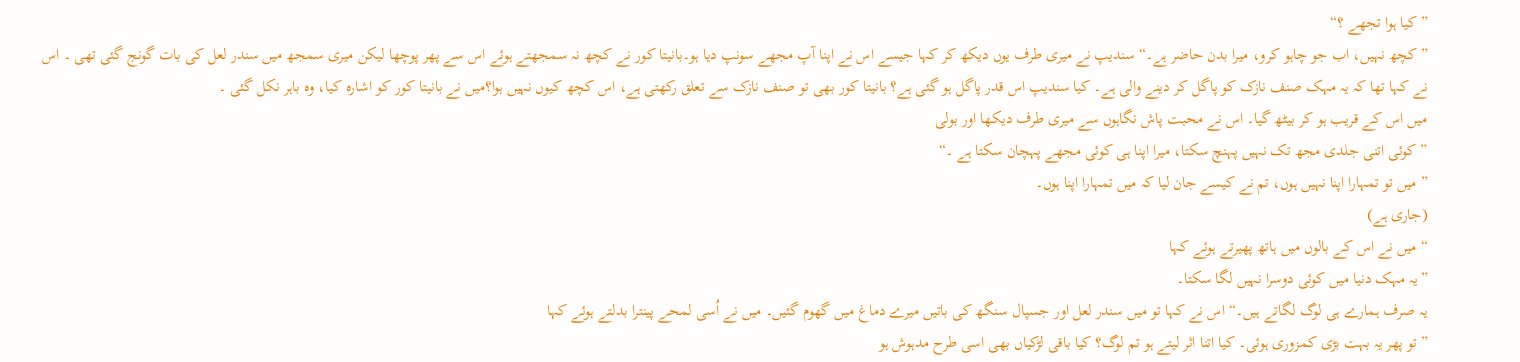” کیا ہوا تجھے ؟“
” کچھ نہیں، اب جو چاہو کرو، میرا بدن حاضر ہے۔“ سندیپ نے میری طرف یوں دیکھ کر کہا جیسے اس نے اپنا آپ مجھے سونپ دیا ہو۔بانیتا کور نے کچھ نہ سمجھتے ہوئے اس سے پھر پوچھا لیکن میری سمجھ میں سندر لعل کی بات گونج گئی تھی ۔ اس نے کہا تھا کہ یہ مہک صنف نازک کو پاگل کر دینے والی ہے۔ کیا سندیپ اس قدر پاگل ہو گئی ہے؟ بانیتا کور بھی تو صنف نازک سے تعلق رکھتی ہے، اس کچھ کیوں نہیں ہوا؟میں نے بانیتا کور کو اشارہ کیا، وہ باہر نکل گئی ۔
میں اس کے قریب ہو کر بیٹھ گیا۔ اس نے محبت پاش نگاہوں سے میری طرف دیکھا اور بولی
” کوئی اتنی جلدی مجھ تک نہیں پہنچ سکتا، میرا اپنا ہی کوئی مجھے پہچان سکتا ہے ۔“
” میں تو تمہارا اپنا نہیں ہوں، تم نے کیسے جان لیا کہ میں تمہارا اپنا ہوں۔
(جاری ہے)
“ میں نے اس کے بالوں میں ہاتھ پھیرتے ہوئے کہا
”یہ مہک دنیا میں کوئی دوسرا نہیں لگا سکتا۔
یہ صرف ہمارے ہی لوگ لگاتے ہیں۔“ اس نے کہا تو میں سندر لعل اور جسپال سنگھ کی باتیں میرے دماغ میں گھوم گئیں۔ میں نے اُسی لمحے پینترا بدلتے ہوئے کہا
” تو پھر یہ بہت بڑی کمزوری ہوئی۔ کیا اتنا اثر لیتے ہو تم لوگ؟ کیا باقی لڑکیاں بھی اسی طرح مدہوش ہو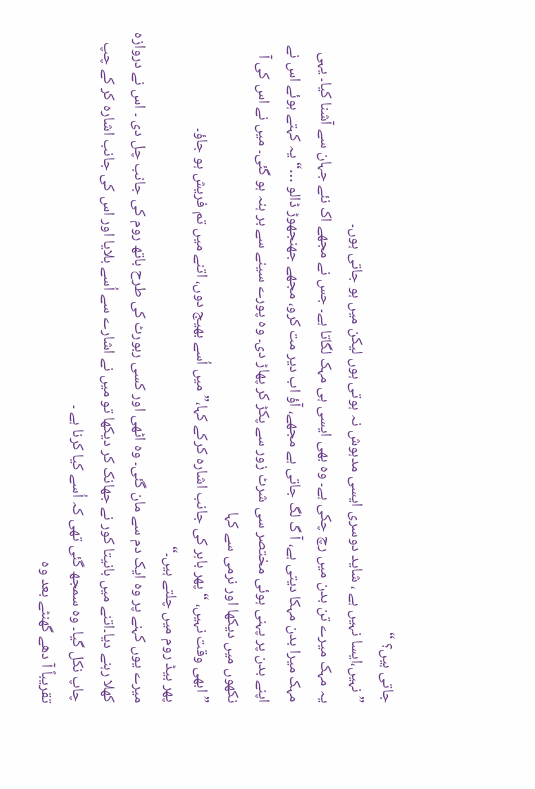جاتی ہیں؟ “
” نہیں،ایسا نہیں ہے ، شاید دوسری ایسی مدہوش نہ ہوتی ہوں لیکن میں ہو جاتی ہوں۔
یہ مہک میرے تن بدن میں رچ چکی ہے۔ وہ بھی ایسی ہی مہک لگاتا ہے۔ جس نے مجھے اک نئے جہان سے آشنا کیا۔ یہی مہک میرا بدن مہکا دیتی ہے، آ گ لگ جاتی ہے مجھے، آؤ اب دیر مت کرو، مجھے جھنجھوڑ ڈالو …“ یہ کہتے ہوئے اس نے اپنے بدن پر پہنی ہوئی مختصر سی شرٹ زور سے پکڑ کر پھاڑ دی۔ وہ پورے سینے سے بر ہنہ ہو گئی۔ میں نے اس کی آ نکھوں میں دیکھا اور نرمی سے کہا
” ابھی وقت نہیں، “ پھر باہر کی جانب اشارہ کرکے کہا،” میں اُسے بھیج دوں، اتنے میں تم فریش ہو جاؤ۔
پھر بیڈ روم میں چلتے ہیں۔“
میرے یوں کہنے پر وہ ایک دم سے مان گئی۔ وہ اٹھی اور کسی ربورٹ کی طرح باتھ روم کی جانب چل دی ۔ اس نے دروازہ کھلا رہنے دیا۔اتنے میں بانیتا کور نے جھانک کر دیکھا تو میں نے اشارے سے اُسے بلایا اور اس کی جانب اشارہ کر کے چپ چاپ نکل گیا۔ وہ سمجھ گئی تھی کہ اُسے کیا کرنا ہے ۔
تقریباً آ دھے گھنٹے بعد وہ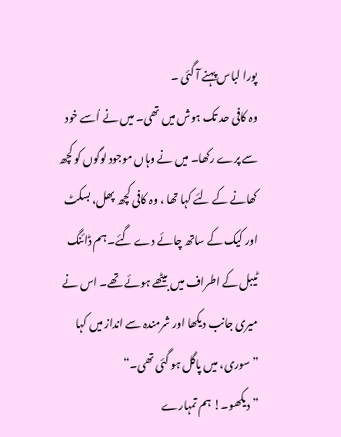پورا لباس پہنے آ گئی ۔
وہ کافی حد تک ہوش میں تھی۔ میں نے اُسے خود سے پرے رکھا۔ میں نے وہاں موجود لوگوں کو کچھ کھانے کے لئے کہا تھا ، وہ کافی کچھ پھل، بسکٹ اور کیک کے ساتھ چائے دے گئے۔ ہم ڈائنگ ٹیبل کے اطراف میں بیٹھے ہوئے تھے۔ اس نے میری جانب دیکھا اور شرمندہ سے انداز میں کہا
” سوری، میں پاگل ہو گئی تھی۔“
” دیکھو۔! ہم تمہارے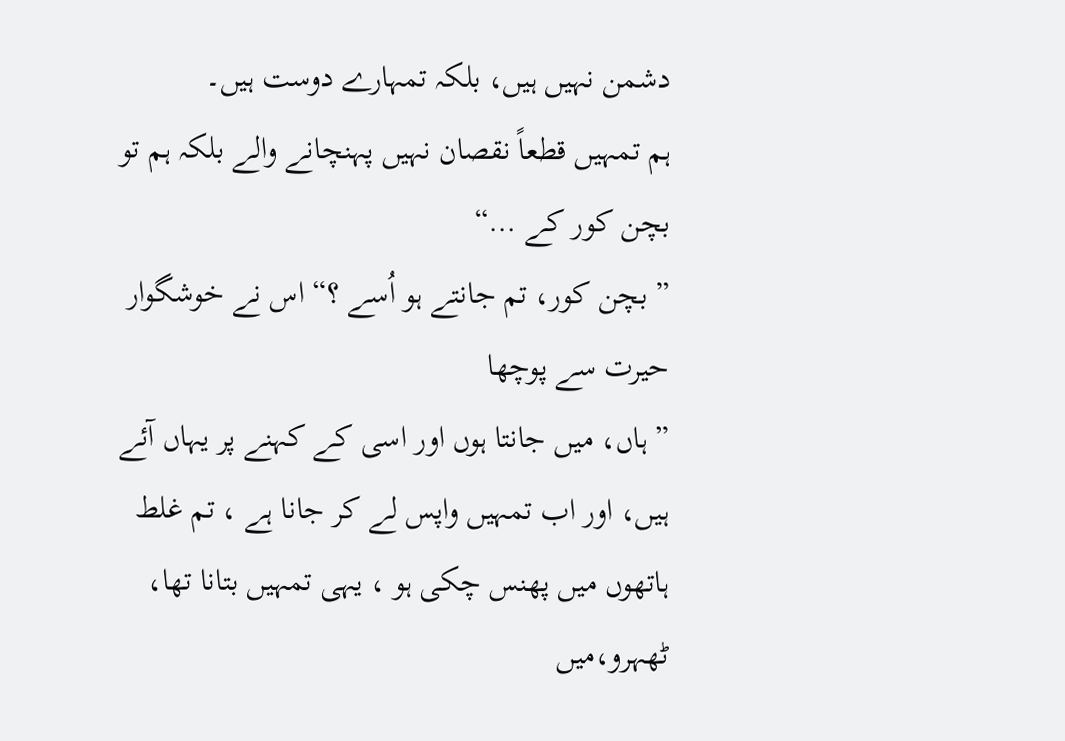دشمن نہیں ہیں، بلکہ تمہارے دوست ہیں۔
ہم تمہیں قطعاً نقصان نہیں پہنچانے والے بلکہ ہم تو بچن کور کے …“
” بچن کور، تم جانتے ہو اُسے ؟“ اس نے خوشگوار حیرت سے پوچھا
” ہاں، میں جانتا ہوں اور اسی کے کہنے پر یہاں آئے ہیں، اور اب تمہیں واپس لے کر جانا ہے ، تم غلط ہاتھوں میں پھنس چکی ہو ، یہی تمہیں بتانا تھا، ٹھہرو،میں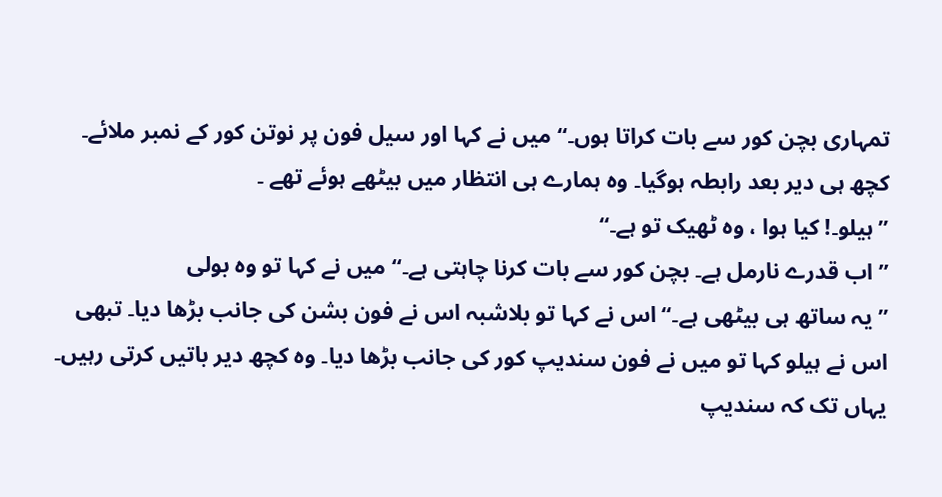تمہاری بچن کور سے بات کراتا ہوں۔“ میں نے کہا اور سیل فون پر نوتن کور کے نمبر ملائے۔
کچھ ہی دیر بعد رابطہ ہوگیا۔ وہ ہمارے ہی انتظار میں بیٹھے ہوئے تھے ۔
” ہیلو۔! کیا ہوا ، وہ ٹھیک تو ہے۔“
” اب قدرے نارمل ہے۔ بچن کور سے بات کرنا چاہتی ہے۔“ میں نے کہا تو وہ بولی
” یہ ساتھ ہی بیٹھی ہے۔“ اس نے کہا تو بلاشبہ اس نے فون بشن کی جانب بڑھا دیا۔ تبھی اس نے ہیلو کہا تو میں نے فون سندیپ کور کی جانب بڑھا دیا۔ وہ کچھ دیر باتیں کرتی رہیں۔
یہاں تک کہ سندیپ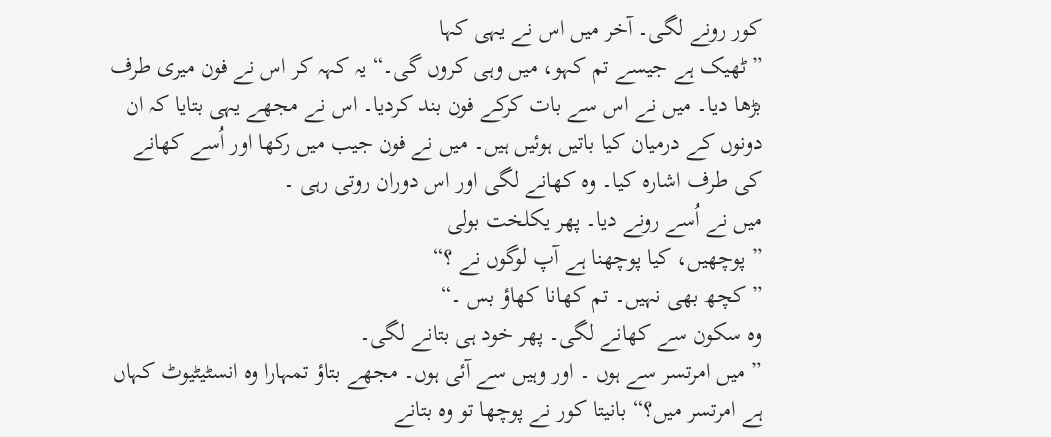کور رونے لگی۔ آخر میں اس نے یہی کہا
” ٹھیک ہے جیسے تم کہو، میں وہی کروں گی۔“ یہ کہہ کر اس نے فون میری طرف بڑھا دیا۔ میں نے اس سے بات کرکے فون بند کردیا۔ اس نے مجھے یہی بتایا کہ ان دونوں کے درمیان کیا باتیں ہوئیں ہیں۔ میں نے فون جیب میں رکھا اور اُسے کھانے کی طرف اشارہ کیا۔ وہ کھانے لگی اور اس دوران روتی رہی ۔
میں نے اُسے رونے دیا۔ پھر یکلخت بولی
” پوچھیں، کیا پوچھنا ہے آپ لوگوں نے ؟“
” کچھ بھی نہیں۔ تم کھانا کھاؤ بس ۔“
وہ سکون سے کھانے لگی۔ پھر خود ہی بتانے لگی۔
” میں امرتسر سے ہوں ۔ اور وہیں سے آئی ہوں۔ مجھے بتاؤ تمہارا وہ انسٹیٹیوٹ کہاں ہے امرتسر میں؟“ بانیتا کور نے پوچھا تو وہ بتانے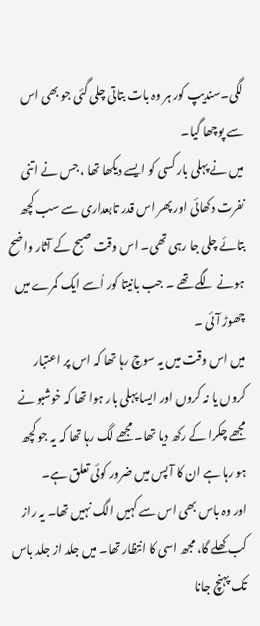لگی۔سندیپ کور ہر وہ بات بتاتی چلی گئی جو بھی اس سے پوچھا گیا۔
میں نے پہلی بار کسی کو ایسے دیکھا تھا ، جس نے اتنی نفرت دکھائی اور پھر اس قدر تابعداری سے سب کچھ بتائے چلی جا رہی تھی۔ اس وقت صبح کے آثار واضح ہونے لگے تھے ۔ جب بانیتا کور اُسے ایک کمرے میں چھوڑ آئی ۔
میں اس وقت میں یہ سوچ رہا تھا کہ اس پر اعتبار کروں یا نہ کروں اور ایسا پہلی بار ہوا تھا کہ خوشبو نے مجھے چکرا کے رکھ دیا تھا۔ مجھے لگ رہا تھا کہ یہ جو کچھ ہو رہا ہے ان کا آ پس میں ضرور کوئی تعلق ہے۔
اور وہ باس بھی اس سے کہیں الگ نہیں تھا۔ یہ راز کب کھلے گا، مجھ اسی کا انتظار تھا۔ میں جلد از جلد باس تک پہنچ جانا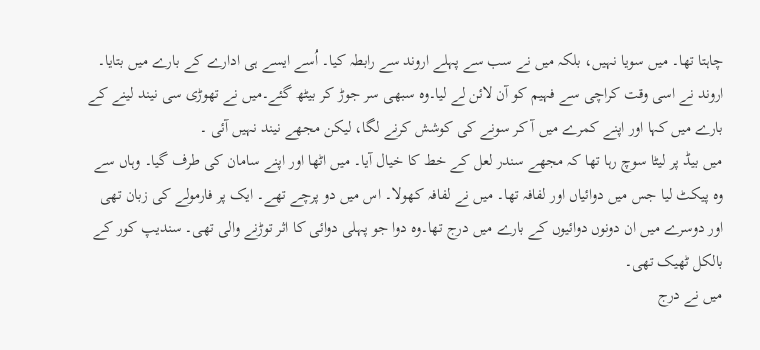چاہتا تھا۔ میں سویا نہیں، بلکہ میں نے سب سے پہلے اروند سے رابطہ کیا۔ اُسے ایسے ہی ادارے کے بارے میں بتایا۔ اروند نے اسی وقت کراچی سے فہیم کو آن لائن لے لیا۔وہ سبھی سر جوڑ کر بیٹھ گئے۔میں نے تھوڑی سی نیند لینے کے بارے میں کہا اور اپنے کمرے میں آ کر سونے کی کوشش کرنے لگا، لیکن مجھے نیند نہیں آئی ۔
میں بیڈ پر لیٹا سوچ رہا تھا کہ مجھے سندر لعل کے خط کا خیال آیا۔ میں اٹھا اور اپنے سامان کی طرف گیا۔ وہاں سے وہ پیکٹ لیا جس میں دوائیاں اور لفافہ تھا۔ میں نے لفافہ کھولا۔ اس میں دو پرچے تھے۔ ایک پر فارمولے کی زبان تھی اور دوسرے میں ان دونوں دوائیوں کے بارے میں درج تھا۔وہ دوا جو پہلی دوائی کا اثر توڑنے والی تھی۔ سندیپ کور کے بالکل ٹھیک تھی۔
میں نے درج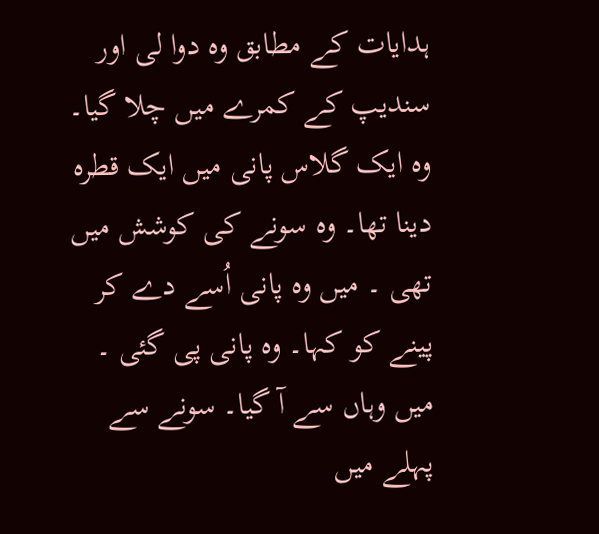ہدایات کے مطابق وہ دوا لی اور سندیپ کے کمرے میں چلا گیا۔ وہ ایک گلاس پانی میں ایک قطرہ دینا تھا۔ وہ سونے کی کوشش میں تھی ۔ میں وہ پانی اُسے دے کر پینے کو کہا۔ وہ پانی پی گئی ۔ میں وہاں سے آ گیا۔ سونے سے پہلے میں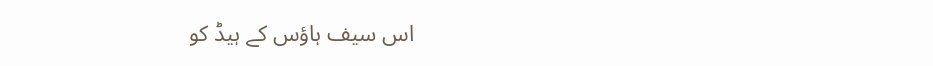اس سیف ہاؤس کے ہیڈ کو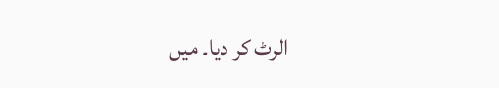الرٹ کر دیا۔ میں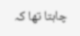چاہتا تھا کہ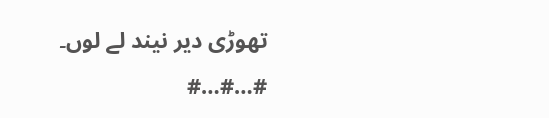تھوڑی دیر نیند لے لوں۔
#…#…#